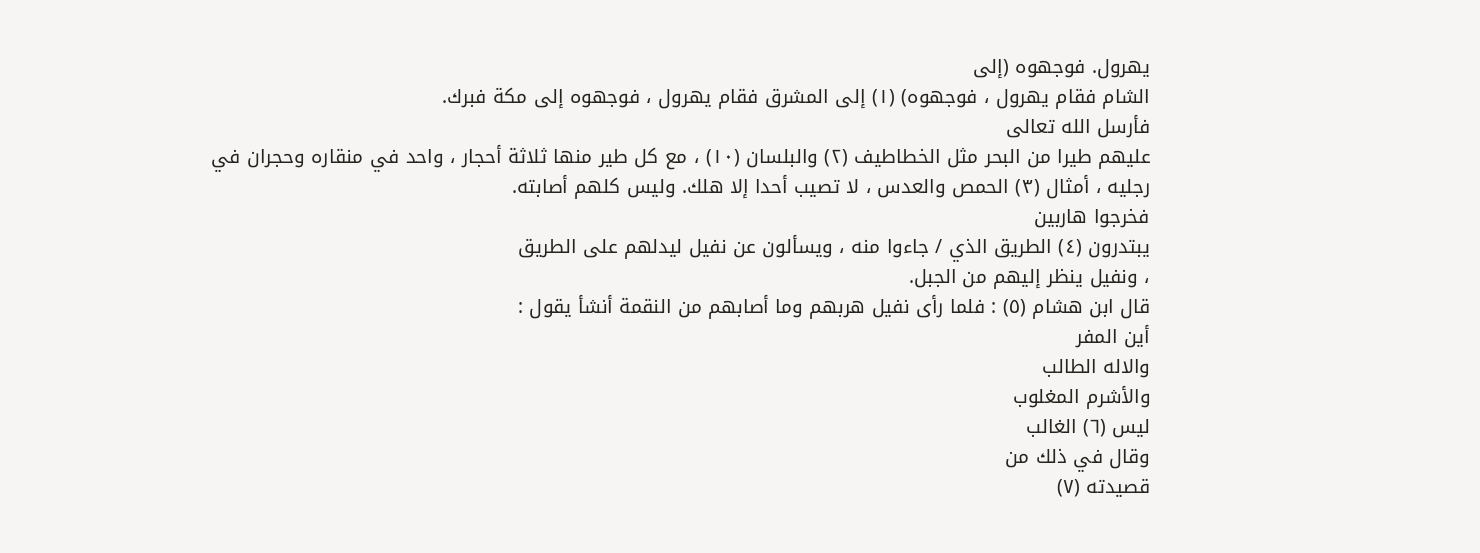يهرول. فوجهوه (إلى
الشام فقام يهرول ، فوجهوه) (١) إلى المشرق فقام يهرول ، فوجهوه إلى مكة فبرك.
فأرسل الله تعالى
عليهم طيرا من البحر مثل الخطاطيف (٢) والبلسان (١٠) ، مع كل طير منها ثلاثة أحجار ، واحد في منقاره وحجران في
رجليه ، أمثال (٣) الحمص والعدس ، لا تصيب أحدا إلا هلك. وليس كلهم أصابته.
فخرجوا هاربين
يبتدرون (٤) الطريق الذي / جاءوا منه ، ويسألون عن نفيل ليدلهم على الطريق
، ونفيل ينظر إليهم من الجبل.
قال ابن هشام (٥) : فلما رأى نفيل هربهم وما أصابهم من النقمة أنشأ يقول :
أين المفر
والاله الطالب
والأشرم المغلوب
ليس (٦) الغالب
وقال في ذلك من
قصيدته (٧)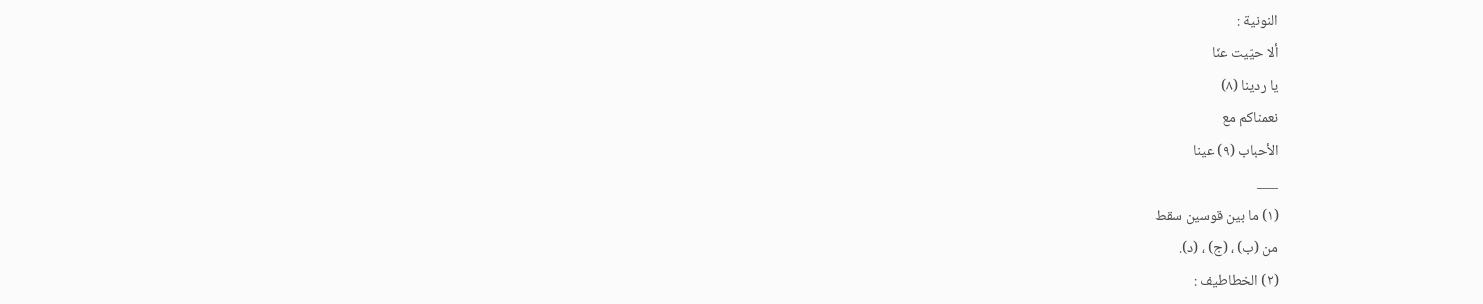النونية :
ألا حيّيت عنّا
يا ردينا (٨)
نعمناكم مع
الأحباب (٩) عينا
___
(١) ما بين قوسين سقط
من (ب) ، (ج) ، (د).
(٢) الخطاطيف :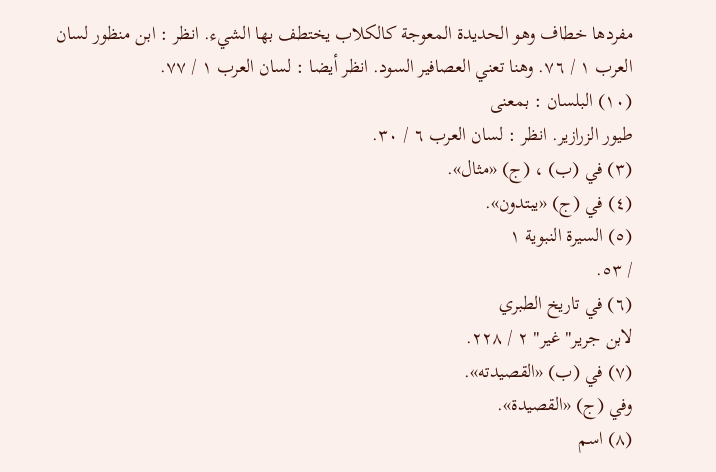مفردها خطاف وهو الحديدة المعوجة كالكلاب يختطف بها الشيء. انظر : ابن منظور لسان
العرب ١ / ٧٦. وهنا تعني العصافير السود. انظر أيضا : لسان العرب ١ / ٧٧.
(١٠) البلسان : بمعنى
طيور الزرازير. انظر : لسان العرب ٦ / ٣٠.
(٣) في (ب) ، (ج) «مثال».
(٤) في (ج) «يبتدون».
(٥) السيرة النبوية ١
/ ٥٣.
(٦) في تاريخ الطبري
لابن جرير" غير" ٢ / ٢٢٨.
(٧) في (ب) «القصيدته».
وفي (ج) «القصيدة».
(٨) اسم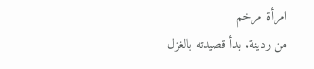امرأة مرخم
من ردينة. بدأ قصيدته بالغزل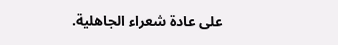على عادة شعراء الجاهلية.